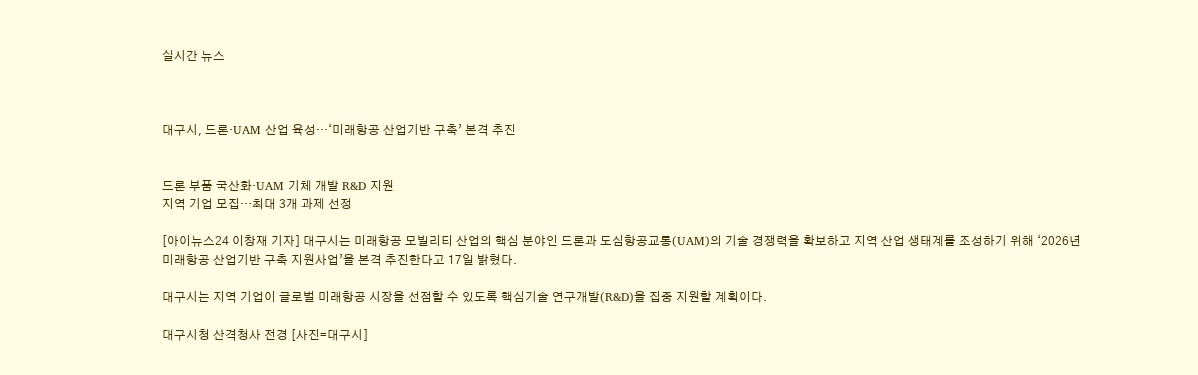실시간 뉴스



대구시, 드론·UAM 산업 육성…‘미래항공 산업기반 구축’ 본격 추진


드론 부품 국산화·UAM 기체 개발 R&D 지원
지역 기업 모집…최대 3개 과제 선정

[아이뉴스24 이창재 기자] 대구시는 미래항공 모빌리티 산업의 핵심 분야인 드론과 도심항공교통(UAM)의 기술 경쟁력을 확보하고 지역 산업 생태계를 조성하기 위해 ‘2026년 미래항공 산업기반 구축 지원사업’을 본격 추진한다고 17일 밝혔다.

대구시는 지역 기업이 글로벌 미래항공 시장을 선점할 수 있도록 핵심기술 연구개발(R&D)을 집중 지원할 계획이다.

대구시청 산격청사 전경 [사진=대구시]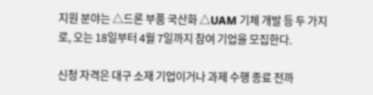지원 분야는 △드론 부품 국산화 △UAM 기체 개발 등 두 가지로, 오는 18일부터 4월 7일까지 참여 기업을 모집한다.

신청 자격은 대구 소재 기업이거나 과제 수행 종료 전까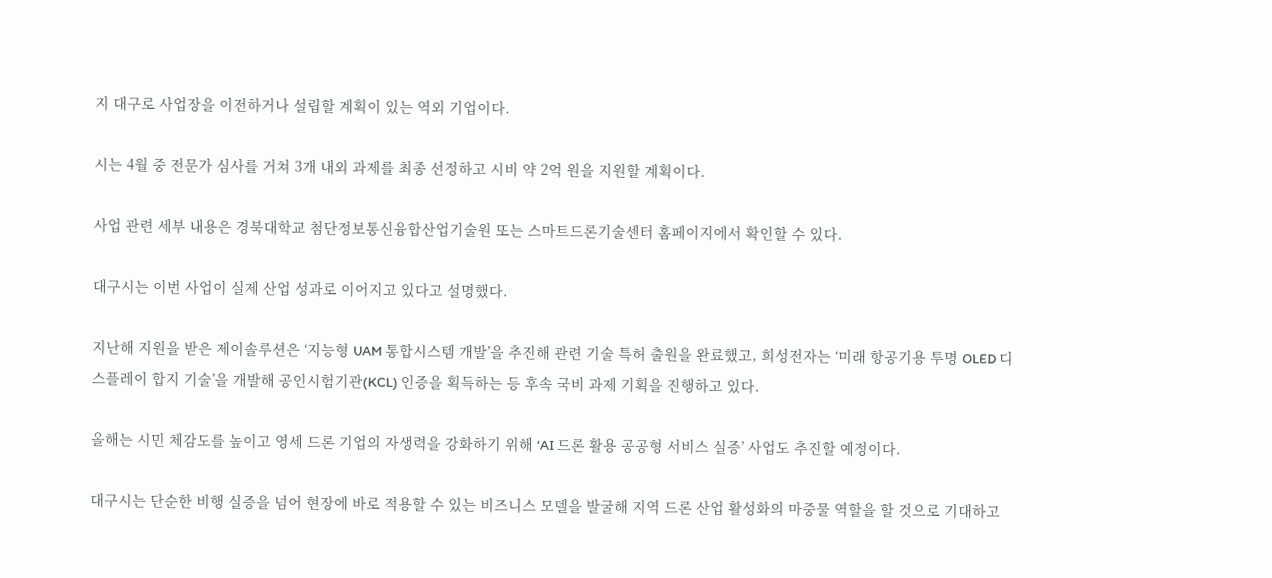지 대구로 사업장을 이전하거나 설립할 계획이 있는 역외 기업이다.

시는 4월 중 전문가 심사를 거쳐 3개 내외 과제를 최종 선정하고 시비 약 2억 원을 지원할 계획이다.

사업 관련 세부 내용은 경북대학교 첨단정보통신융합산업기술원 또는 스마트드론기술센터 홈페이지에서 확인할 수 있다.

대구시는 이번 사업이 실제 산업 성과로 이어지고 있다고 설명했다.

지난해 지원을 받은 제이솔루션은 ‘지능형 UAM 통합시스템 개발’을 추진해 관련 기술 특허 출원을 완료했고, 희성전자는 ‘미래 항공기용 투명 OLED 디스플레이 합지 기술’을 개발해 공인시험기관(KCL) 인증을 획득하는 등 후속 국비 과제 기획을 진행하고 있다.

올해는 시민 체감도를 높이고 영세 드론 기업의 자생력을 강화하기 위해 ‘AI 드론 활용 공공형 서비스 실증’ 사업도 추진할 예정이다.

대구시는 단순한 비행 실증을 넘어 현장에 바로 적용할 수 있는 비즈니스 모델을 발굴해 지역 드론 산업 활성화의 마중물 역할을 할 것으로 기대하고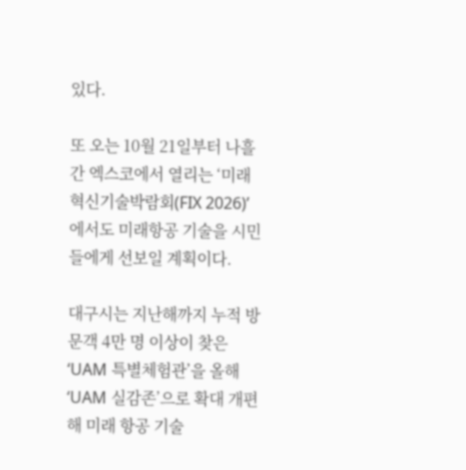있다.

또 오는 10월 21일부터 나흘간 엑스코에서 열리는 ‘미래혁신기술박람회(FIX 2026)’에서도 미래항공 기술을 시민들에게 선보일 계획이다.

대구시는 지난해까지 누적 방문객 4만 명 이상이 찾은 ‘UAM 특별체험관’을 올해 ‘UAM 실감존’으로 확대 개편해 미래 항공 기술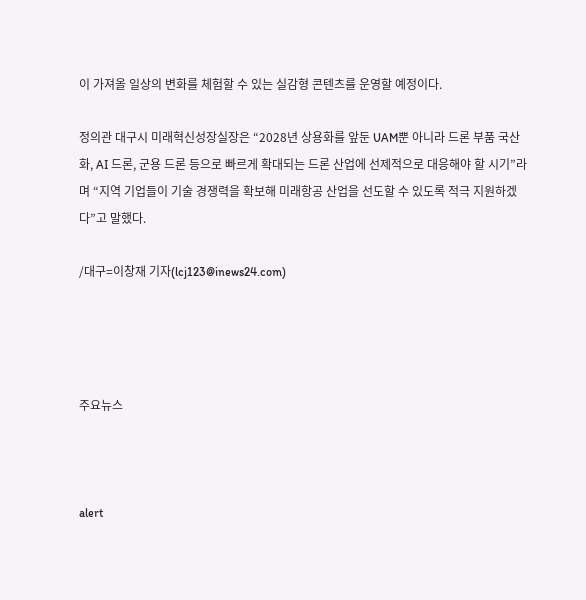이 가져올 일상의 변화를 체험할 수 있는 실감형 콘텐츠를 운영할 예정이다.

정의관 대구시 미래혁신성장실장은 “2028년 상용화를 앞둔 UAM뿐 아니라 드론 부품 국산화, AI 드론, 군용 드론 등으로 빠르게 확대되는 드론 산업에 선제적으로 대응해야 할 시기”라며 “지역 기업들이 기술 경쟁력을 확보해 미래항공 산업을 선도할 수 있도록 적극 지원하겠다”고 말했다.

/대구=이창재 기자(lcj123@inews24.com)




주요뉴스



alert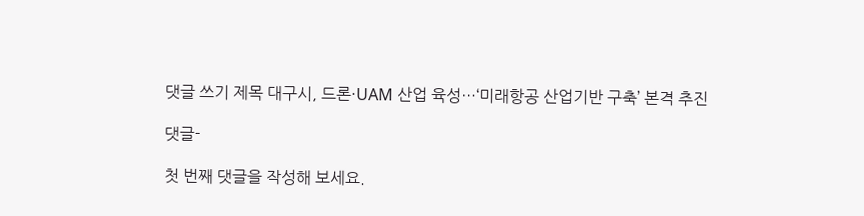댓글 쓰기 제목 대구시, 드론·UAM 산업 육성…‘미래항공 산업기반 구축’ 본격 추진

댓글-

첫 번째 댓글을 작성해 보세요.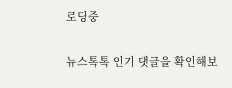로딩중

뉴스톡톡 인기 댓글을 확인해보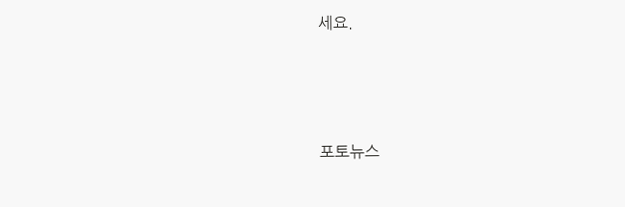세요.



포토뉴스